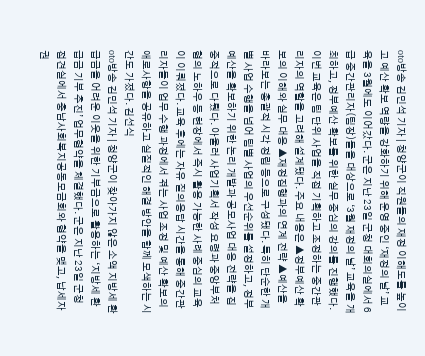oto방송 김민석 기자 | 청양군이 직원들의 재정 이해도를 높이고 예산 확보 역량을 강화하기 위해 운영 중인 ‘재정의 날’ 교육을 3월에도 이어갔다. 군은 지난 23일 군청 대회의실에서 6급 중간관리자(팀장)들을 대상으로 ‘3월 재정의 날’ 교육을 개최하고, 정부예산 확보를 위한 실무 중심의 강의를 진행했다. 이번 교육은 팀 단위 사업을 직접 기획하고 조정하는 중간관리자의 역할을 고려해 설계됐다. 주요 내용은 ▲정부예산 확보의 이해와 실무 대응 ▲재정집행과의 연계 전략 ▲예산을 바라보는 총괄적 시각 정립 등으로 구성됐다. 특히 단순한 개별 사업 수행을 넘어 팀별 사업의 우선순위를 설정하고, 정부 예산을 확보하기 위한 논리 개발과 공모사업 대응 전략을 집중적으로 다뤘다. 아울러 사업기획서 작성 요령과 중앙부처 협의 노하우 등 현장에서 즉시 활용 가능한 사례 중심의 교육이 이뤄졌다. 교육 후에는 자유 질의응답 시간을 통해 중간관리자들이 업무 수행 과정에서 겪는 사업 조정 및 예산 확보의 애로사항을 공유하고 실질적인 해결 방안을 함께 모색하는 시간도 가졌다. 김선식
oto방송 김민석 기자 | 청양군이 찾아가지 않은 소액 지방세 환급금을 어려운 이웃을 위한 기부금으로 활용하는 ‘지방세 환급금 기부 추진’ 업무협약을 체결했다. 군은 지난 23일 군청 접견실에서 충남사회복지공동모금회와 협약을 맺고, 납세자 권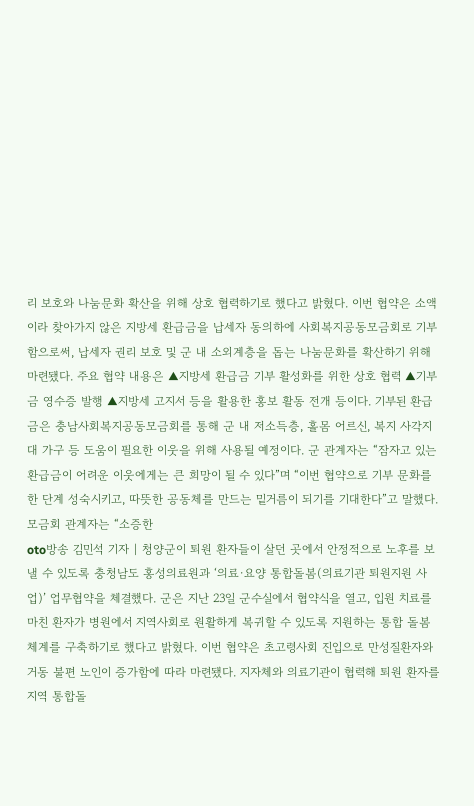리 보호와 나눔문화 확산을 위해 상호 협력하기로 했다고 밝혔다. 이번 협약은 소액이라 찾아가지 않은 지방세 환급금을 납세자 동의하에 사회복지공동모금회로 기부함으로써, 납세자 권리 보호 및 군 내 소외계층을 돕는 나눔문화를 확산하기 위해 마련됐다. 주요 협약 내용은 ▲지방세 환급금 기부 활성화를 위한 상호 협력 ▲기부금 영수증 발행 ▲지방세 고지서 등을 활용한 홍보 활동 전개 등이다. 기부된 환급금은 충남사회복지공동모금회를 통해 군 내 저소득층, 홀몸 어르신, 복지 사각지대 가구 등 도움이 필요한 이웃을 위해 사용될 예정이다. 군 관계자는 “잠자고 있는 환급금이 어려운 이웃에게는 큰 희망이 될 수 있다”며 “이번 협약으로 기부 문화를 한 단계 성숙시키고, 따뜻한 공동체를 만드는 밑거름이 되기를 기대한다”고 말했다. 모금회 관계자는 “소증한
oto방송 김민석 기자 | 청양군이 퇴원 환자들이 살던 곳에서 안정적으로 노후를 보낼 수 있도록 충청남도 홍성의료원과 ‘의료·요양 통합돌봄(의료기관 퇴원지원 사업)’ 업무협약을 체결했다. 군은 지난 23일 군수실에서 협약식을 열고, 입원 치료를 마친 환자가 병원에서 지역사회로 원활하게 복귀할 수 있도록 지원하는 통합 돌봄 체계를 구축하기로 했다고 밝혔다. 이번 협약은 초고령사회 진입으로 만성질환자와 거동 불편 노인이 증가함에 따라 마련됐다. 지자체와 의료기관이 협력해 퇴원 환자를 지역 통합돌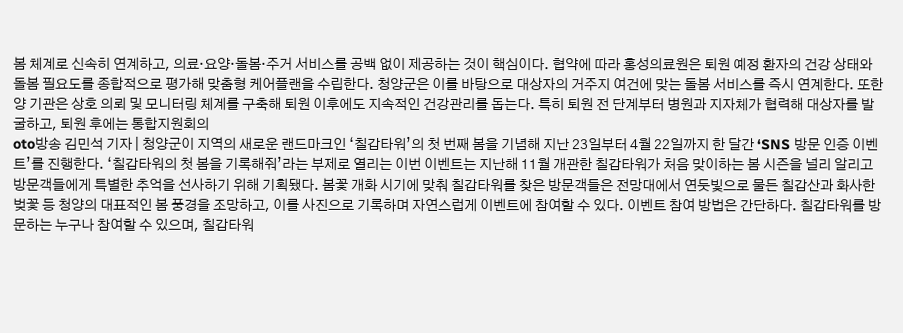봄 체계로 신속히 연계하고, 의료·요양·돌봄·주거 서비스를 공백 없이 제공하는 것이 핵심이다. 협약에 따라 홍성의료원은 퇴원 예정 환자의 건강 상태와 돌봄 필요도를 종합적으로 평가해 맞춤형 케어플랜을 수립한다. 청양군은 이를 바탕으로 대상자의 거주지 여건에 맞는 돌봄 서비스를 즉시 연계한다. 또한 양 기관은 상호 의뢰 및 모니터링 체계를 구축해 퇴원 이후에도 지속적인 건강관리를 돕는다. 특히 퇴원 전 단계부터 병원과 지자체가 협력해 대상자를 발굴하고, 퇴원 후에는 통합지원회의
oto방송 김민석 기자 | 청양군이 지역의 새로운 랜드마크인 ‘칠갑타워’의 첫 번째 봄을 기념해 지난 23일부터 4월 22일까지 한 달간 ‘SNS 방문 인증 이벤트’를 진행한다. ‘칠갑타워의 첫 봄을 기록해줘’라는 부제로 열리는 이번 이벤트는 지난해 11월 개관한 칠갑타워가 처음 맞이하는 봄 시즌을 널리 알리고 방문객들에게 특별한 추억을 선사하기 위해 기획됐다. 봄꽃 개화 시기에 맞춰 칠갑타워를 찾은 방문객들은 전망대에서 연둣빛으로 물든 칠갑산과 화사한 벚꽃 등 청양의 대표적인 봄 풍경을 조망하고, 이를 사진으로 기록하며 자연스럽게 이벤트에 참여할 수 있다. 이벤트 참여 방법은 간단하다. 칠갑타워를 방문하는 누구나 참여할 수 있으며, 칠갑타워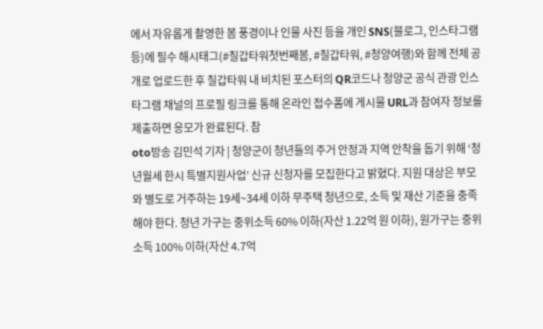에서 자유롭게 촬영한 봄 풍경이나 인물 사진 등을 개인 SNS(블로그, 인스타그램 등)에 필수 해시태그(#칠갑타워첫번째봄, #칠갑타워, #청양여행)와 함께 전체 공개로 업로드한 후 칠갑타워 내 비치된 포스터의 QR코드나 청양군 공식 관광 인스타그램 채널의 프로필 링크를 통해 온라인 접수폼에 게시물 URL과 참여자 정보를 제출하면 응모가 완료된다. 참
oto방송 김민석 기자 | 청양군이 청년들의 주거 안정과 지역 안착을 돕기 위해 ‘청년월세 한시 특별지원사업’ 신규 신청자를 모집한다고 밝혔다. 지원 대상은 부모와 별도로 거주하는 19세~34세 이하 무주택 청년으로, 소득 및 재산 기준을 충족해야 한다. 청년 가구는 중위소득 60% 이하(자산 1.22억 원 이하), 원가구는 중위소득 100% 이하(자산 4.7억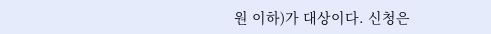원 이하)가 대상이다. 신청은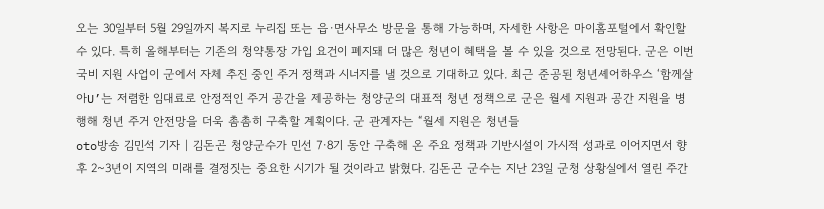오는 30일부터 5월 29일까지 복지로 누리집 또는 읍·면사무소 방문을 통해 가능하며, 자세한 사항은 마이홈포털에서 확인할 수 있다. 특히 올해부터는 기존의 청약통장 가입 요건이 폐지돼 더 많은 청년이 혜택을 볼 수 있을 것으로 전망된다. 군은 이번 국비 지원 사업이 군에서 자체 추진 중인 주거 정책과 시너지를 낼 것으로 기대하고 있다. 최근 준공된 청년셰어하우스 ‘함께살아U’는 저렴한 임대료로 안정적인 주거 공간을 제공하는 청양군의 대표적 청년 정책으로 군은 월세 지원과 공간 지원을 병행해 청년 주거 안전망을 더욱 촘촘히 구축할 계획이다. 군 관계자는 “월세 지원은 청년들
oto방송 김민석 기자 | 김돈곤 청양군수가 민선 7·8기 동안 구축해 온 주요 정책과 기반시설이 가시적 성과로 이어지면서 향후 2~3년이 지역의 미래를 결정짓는 중요한 시기가 될 것이라고 밝혔다. 김돈곤 군수는 지난 23일 군청 상황실에서 열린 주간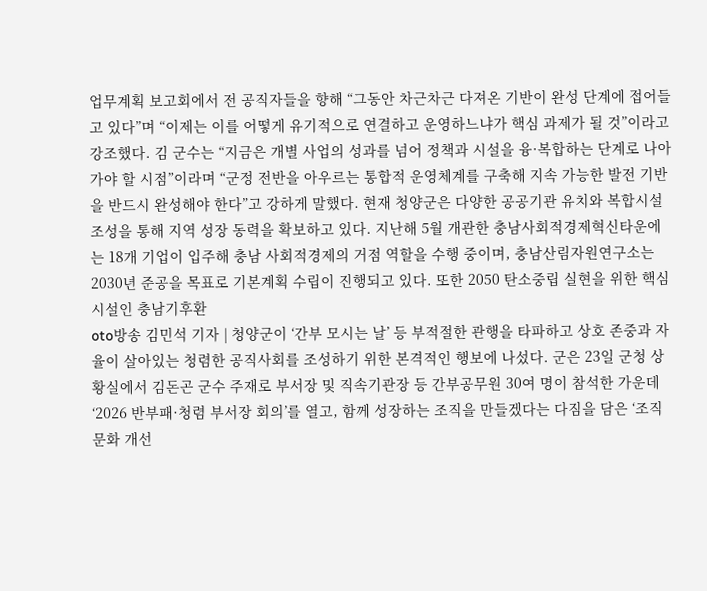업무계획 보고회에서 전 공직자들을 향해 “그동안 차근차근 다져온 기반이 완성 단계에 접어들고 있다”며 “이제는 이를 어떻게 유기적으로 연결하고 운영하느냐가 핵심 과제가 될 것”이라고 강조했다. 김 군수는 “지금은 개별 사업의 성과를 넘어 정책과 시설을 융·복합하는 단계로 나아가야 할 시점”이라며 “군정 전반을 아우르는 통합적 운영체계를 구축해 지속 가능한 발전 기반을 반드시 완성해야 한다”고 강하게 말했다. 현재 청양군은 다양한 공공기관 유치와 복합시설 조성을 통해 지역 성장 동력을 확보하고 있다. 지난해 5월 개관한 충남사회적경제혁신타운에는 18개 기업이 입주해 충남 사회적경제의 거점 역할을 수행 중이며, 충남산림자원연구소는 2030년 준공을 목표로 기본계획 수립이 진행되고 있다. 또한 2050 탄소중립 실현을 위한 핵심 시설인 충남기후환
oto방송 김민석 기자 | 청양군이 ‘간부 모시는 날’ 등 부적절한 관행을 타파하고 상호 존중과 자율이 살아있는 청렴한 공직사회를 조성하기 위한 본격적인 행보에 나섰다. 군은 23일 군청 상황실에서 김돈곤 군수 주재로 부서장 및 직속기관장 등 간부공무원 30여 명이 참석한 가운데 ‘2026 반부패·청렴 부서장 회의’를 열고, 함께 성장하는 조직을 만들겠다는 다짐을 담은 ‘조직문화 개선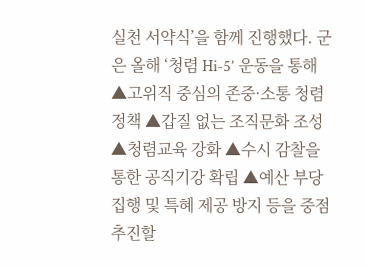실천 서약식’을 함께 진행했다. 군은 올해 ‘청렴 Hi-5’ 운동을 통해 ▲고위직 중심의 존중·소통 청렴정책 ▲갑질 없는 조직문화 조성 ▲청렴교육 강화 ▲수시 감찰을 통한 공직기강 확립 ▲예산 부당집행 및 특혜 제공 방지 등을 중점 추진할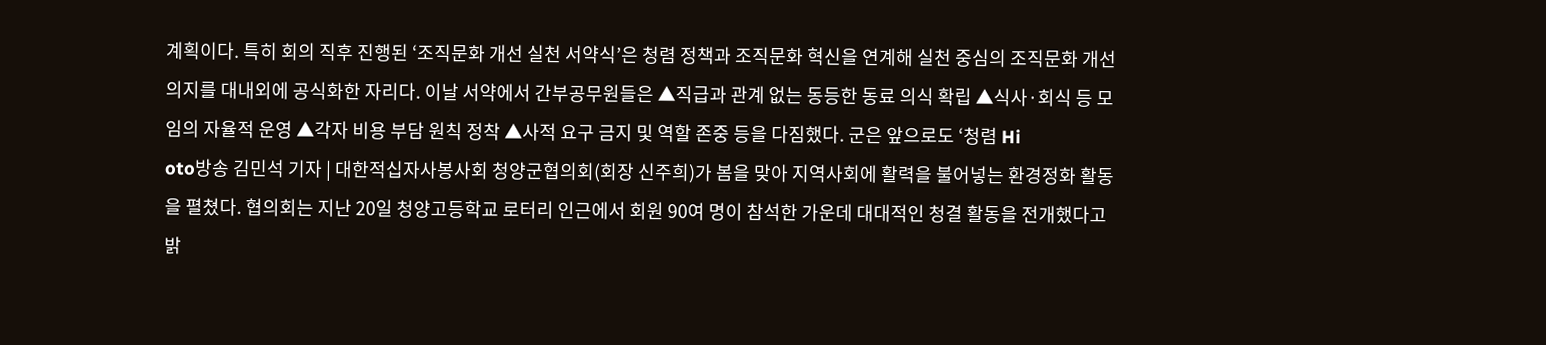계획이다. 특히 회의 직후 진행된 ‘조직문화 개선 실천 서약식’은 청렴 정책과 조직문화 혁신을 연계해 실천 중심의 조직문화 개선 의지를 대내외에 공식화한 자리다. 이날 서약에서 간부공무원들은 ▲직급과 관계 없는 동등한 동료 의식 확립 ▲식사·회식 등 모임의 자율적 운영 ▲각자 비용 부담 원칙 정착 ▲사적 요구 금지 및 역할 존중 등을 다짐했다. 군은 앞으로도 ‘청렴 Hi
oto방송 김민석 기자 | 대한적십자사봉사회 청양군협의회(회장 신주희)가 봄을 맞아 지역사회에 활력을 불어넣는 환경정화 활동을 펼쳤다. 협의회는 지난 20일 청양고등학교 로터리 인근에서 회원 90여 명이 참석한 가운데 대대적인 청결 활동을 전개했다고 밝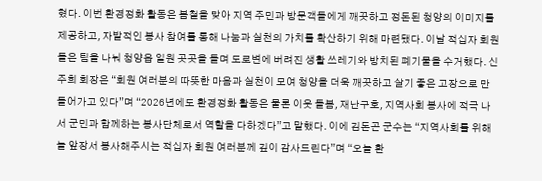혔다. 이번 환경정화 활동은 봄철을 맞아 지역 주민과 방문객들에게 깨끗하고 정돈된 청양의 이미지를 제공하고, 자발적인 봉사 참여를 통해 나눔과 실천의 가치를 확산하기 위해 마련됐다. 이날 적십자 회원들은 팀을 나눠 청양읍 일원 곳곳을 돌며 도로변에 버려진 생활 쓰레기와 방치된 폐기물을 수거했다. 신주희 회장은 “회원 여러분의 따뜻한 마음과 실천이 모여 청양을 더욱 깨끗하고 살기 좋은 고장으로 만들어가고 있다”며 “2026년에도 환경정화 활동은 물론 이웃 돌봄, 재난구호, 지역사회 봉사에 적극 나서 군민과 함께하는 봉사단체로서 역할을 다하겠다”고 말했다. 이에 김돈곤 군수는 “지역사회를 위해 늘 앞장서 봉사해주시는 적십자 회원 여러분께 깊이 감사드린다”며 “오늘 환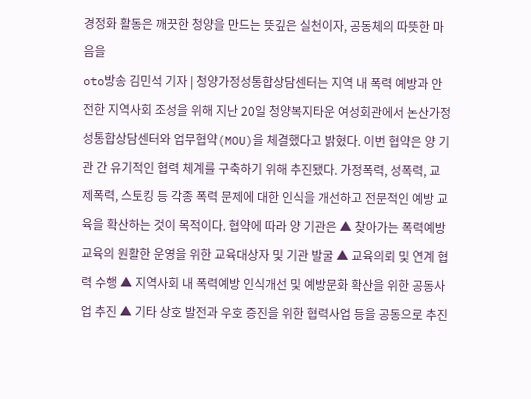경정화 활동은 깨끗한 청양을 만드는 뜻깊은 실천이자, 공동체의 따뜻한 마음을
oto방송 김민석 기자 | 청양가정성통합상담센터는 지역 내 폭력 예방과 안전한 지역사회 조성을 위해 지난 20일 청양복지타운 여성회관에서 논산가정성통합상담센터와 업무협약(MOU)을 체결했다고 밝혔다. 이번 협약은 양 기관 간 유기적인 협력 체계를 구축하기 위해 추진됐다. 가정폭력, 성폭력, 교제폭력, 스토킹 등 각종 폭력 문제에 대한 인식을 개선하고 전문적인 예방 교육을 확산하는 것이 목적이다. 협약에 따라 양 기관은 ▲ 찾아가는 폭력예방교육의 원활한 운영을 위한 교육대상자 및 기관 발굴 ▲ 교육의뢰 및 연계 협력 수행 ▲ 지역사회 내 폭력예방 인식개선 및 예방문화 확산을 위한 공동사업 추진 ▲ 기타 상호 발전과 우호 증진을 위한 협력사업 등을 공동으로 추진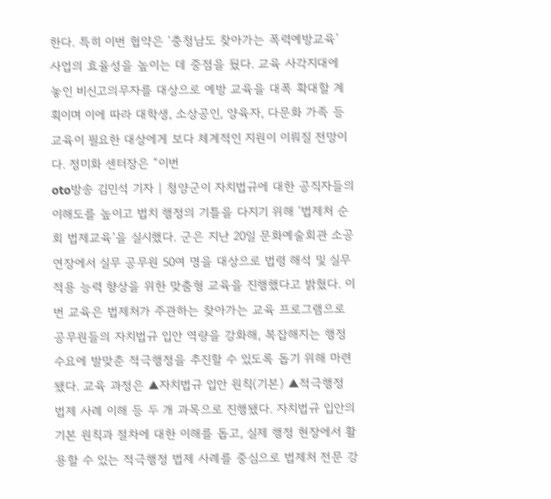한다. 특히 이번 협약은 ‘충청남도 찾아가는 폭력예방교육’ 사업의 효율성을 높이는 데 중점을 뒀다. 교육 사각지대에 놓인 비신고의무자를 대상으로 예방 교육을 대폭 확대할 계획이며 이에 따라 대학생, 소상공인, 양육자, 다문화 가족 등 교육이 필요한 대상에게 보다 체계적인 지원이 이뤄질 전망이다. 정미화 센터장은 “이번
oto방송 김민석 기자 | 청양군이 자치법규에 대한 공직자들의 이해도를 높이고 법치 행정의 기틀을 다지기 위해 ‘법제처 순회 법제교육’을 실시했다. 군은 지난 20일 문화예술회관 소공연장에서 실무 공무원 50여 명을 대상으로 법령 해석 및 실무 적용 능력 향상을 위한 맞춤형 교육을 진행했다고 밝혔다. 이번 교육은 법제처가 주관하는 찾아가는 교육 프로그램으로 공무원들의 자치법규 입안 역량을 강화해, 복잡해지는 행정 수요에 발맞춘 적극행정을 추진할 수 있도록 돕기 위해 마련됐다. 교육 과정은 ▲자치법규 입안 원칙(기본) ▲적극행정 법제 사례 이해 등 두 개 과목으로 진행됐다. 자치법규 입안의 기본 원칙과 절차에 대한 이해를 돕고, 실제 행정 현장에서 활용할 수 있는 적극행정 법제 사례를 중심으로 법제처 전문 강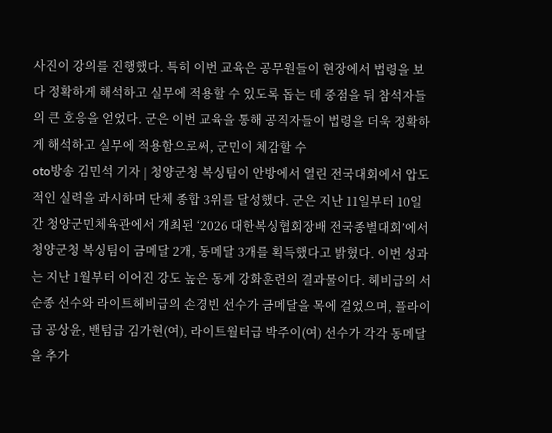사진이 강의를 진행했다. 특히 이번 교육은 공무원들이 현장에서 법령을 보다 정확하게 해석하고 실무에 적용할 수 있도록 돕는 데 중점을 둬 참석자들의 큰 호응을 얻었다. 군은 이번 교육을 통해 공직자들이 법령을 더욱 정확하게 해석하고 실무에 적용함으로써, 군민이 체감할 수
oto방송 김민석 기자 | 청양군청 복싱팀이 안방에서 열린 전국대회에서 압도적인 실력을 과시하며 단체 종합 3위를 달성했다. 군은 지난 11일부터 10일간 청양군민체육관에서 개최된 ‘2026 대한복싱협회장배 전국종별대회’에서 청양군청 복싱팀이 금메달 2개, 동메달 3개를 획득했다고 밝혔다. 이번 성과는 지난 1월부터 이어진 강도 높은 동계 강화훈련의 결과물이다. 헤비급의 서순종 선수와 라이트헤비급의 손경빈 선수가 금메달을 목에 걸었으며, 플라이급 공상윤, 밴텀급 김가현(여), 라이트월터급 박주이(여) 선수가 각각 동메달을 추가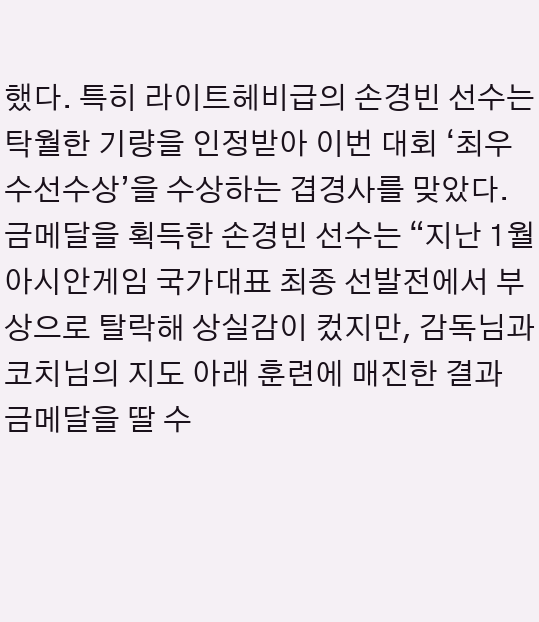했다. 특히 라이트헤비급의 손경빈 선수는 탁월한 기량을 인정받아 이번 대회 ‘최우수선수상’을 수상하는 겹경사를 맞았다. 금메달을 획득한 손경빈 선수는 “지난 1월 아시안게임 국가대표 최종 선발전에서 부상으로 탈락해 상실감이 컸지만, 감독님과 코치님의 지도 아래 훈련에 매진한 결과 금메달을 딸 수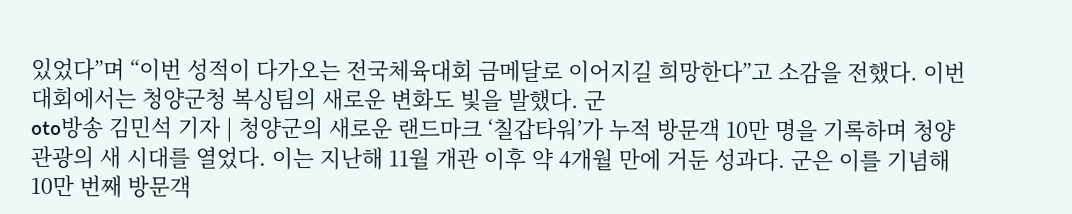있었다”며 “이번 성적이 다가오는 전국체육대회 금메달로 이어지길 희망한다”고 소감을 전했다. 이번 대회에서는 청양군청 복싱팀의 새로운 변화도 빛을 발했다. 군
oto방송 김민석 기자 | 청양군의 새로운 랜드마크 ‘칠갑타워’가 누적 방문객 10만 명을 기록하며 청양 관광의 새 시대를 열었다. 이는 지난해 11월 개관 이후 약 4개월 만에 거둔 성과다. 군은 이를 기념해 10만 번째 방문객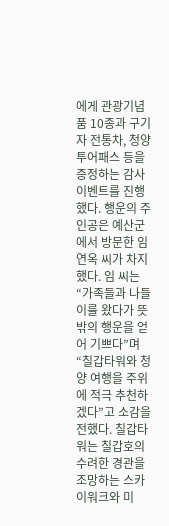에게 관광기념품 10종과 구기자 전통차, 청양투어패스 등을 증정하는 감사 이벤트를 진행했다. 행운의 주인공은 예산군에서 방문한 임연옥 씨가 차지했다. 임 씨는 “가족들과 나들이를 왔다가 뜻밖의 행운을 얻어 기쁘다”며 “칠갑타워와 청양 여행을 주위에 적극 추천하겠다”고 소감을 전했다. 칠갑타워는 칠갑호의 수려한 경관을 조망하는 스카이워크와 미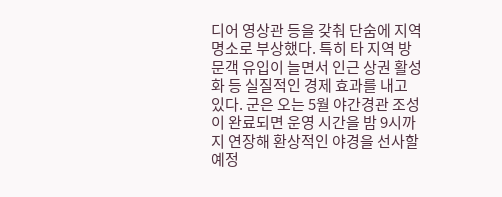디어 영상관 등을 갖춰 단숨에 지역 명소로 부상했다. 특히 타 지역 방문객 유입이 늘면서 인근 상권 활성화 등 실질적인 경제 효과를 내고 있다. 군은 오는 5월 야간경관 조성이 완료되면 운영 시간을 밤 9시까지 연장해 환상적인 야경을 선사할 예정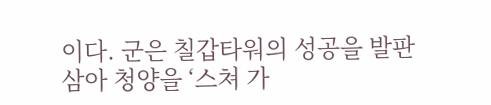이다. 군은 칠갑타워의 성공을 발판 삼아 청양을 ‘스쳐 가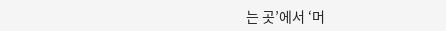는 곳’에서 ‘머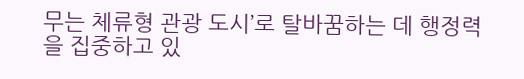무는 체류형 관광 도시’로 탈바꿈하는 데 행정력을 집중하고 있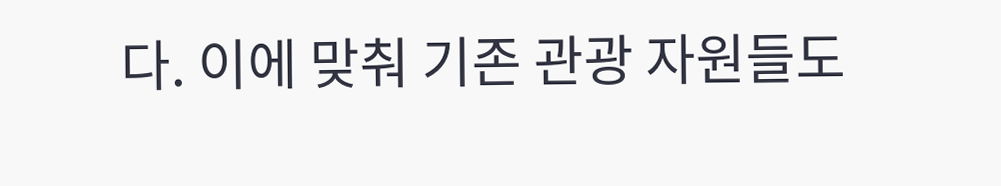다. 이에 맞춰 기존 관광 자원들도